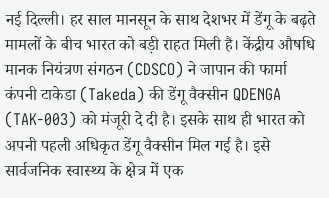नई दिल्ली। हर साल मानसून के साथ देशभर में डेंगू के बढ़ते मामलों के बीच भारत को बड़ी राहत मिली है। केंद्रीय औषधि मानक नियंत्रण संगठन (CDSCO) ने जापान की फार्मा कंपनी टाकेडा (Takeda) की डेंगू वैक्सीन QDENGA (TAK-003) को मंजूरी दे दी है। इसके साथ ही भारत को अपनी पहली अधिकृत डेंगू वैक्सीन मिल गई है। इसे सार्वजनिक स्वास्थ्य के क्षेत्र में एक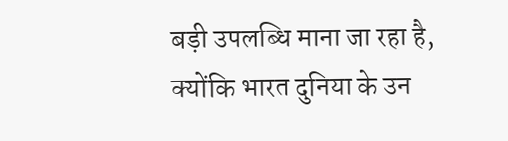बड़ी उपलब्धि माना जा रहा है, क्योंकि भारत दुनिया के उन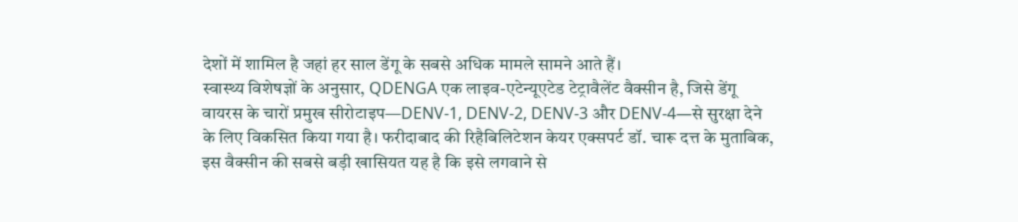देशों में शामिल है जहां हर साल डेंगू के सबसे अधिक मामले सामने आते हैं।
स्वास्थ्य विशेषज्ञों के अनुसार, QDENGA एक लाइव-एटेन्यूएटेड टेट्रावैलेंट वैक्सीन है, जिसे डेंगू वायरस के चारों प्रमुख सीरोटाइप—DENV-1, DENV-2, DENV-3 और DENV-4—से सुरक्षा देने के लिए विकसित किया गया है। फरीदाबाद की रिहैबिलिटेशन केयर एक्सपर्ट डॉ. चारू दत्त के मुताबिक, इस वैक्सीन की सबसे बड़ी खासियत यह है कि इसे लगवाने से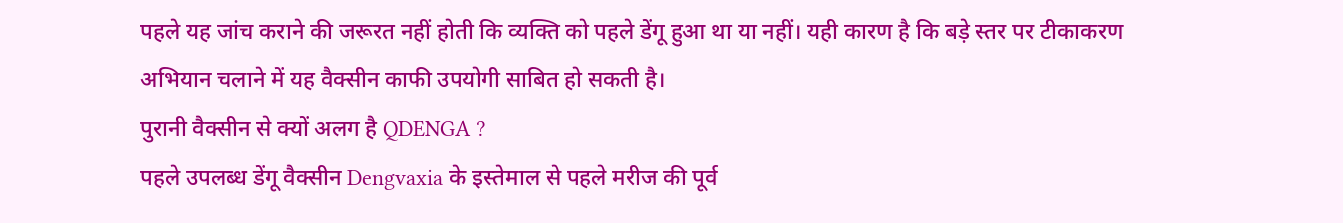पहले यह जांच कराने की जरूरत नहीं होती कि व्यक्ति को पहले डेंगू हुआ था या नहीं। यही कारण है कि बड़े स्तर पर टीकाकरण अभियान चलाने में यह वैक्सीन काफी उपयोगी साबित हो सकती है।
पुरानी वैक्सीन से क्यों अलग है QDENGA ?
पहले उपलब्ध डेंगू वैक्सीन Dengvaxia के इस्तेमाल से पहले मरीज की पूर्व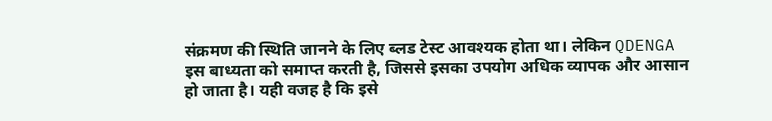संक्रमण की स्थिति जानने के लिए ब्लड टेस्ट आवश्यक होता था। लेकिन QDENGA इस बाध्यता को समाप्त करती है, जिससे इसका उपयोग अधिक व्यापक और आसान हो जाता है। यही वजह है कि इसे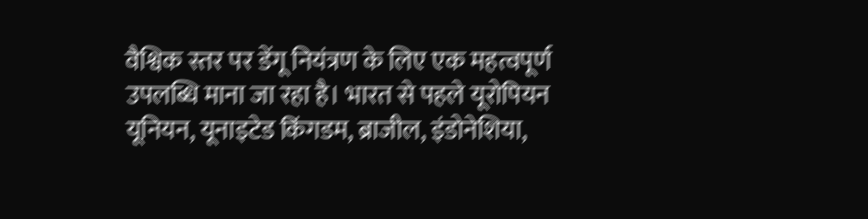वैश्विक स्तर पर डेंगू नियंत्रण के लिए एक महत्वपूर्ण उपलब्धि माना जा रहा है। भारत से पहले यूरोपियन यूनियन, यूनाइटेड किंगडम, ब्राजील, इंडोनेशिया,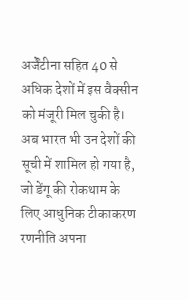अर्जेंटीना सहित 40 से अधिक देशों में इस वैक्सीन को मंजूरी मिल चुकी है। अब भारत भी उन देशों की सूची में शामिल हो गया है, जो डेंगू की रोकथाम के लिए आधुनिक टीकाकरण रणनीति अपना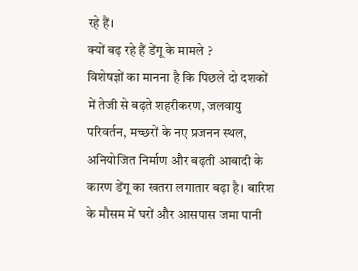रहे हैं।
क्यों बढ़ रहे हैं डेंगू के मामले ?
विशेषज्ञों का मानना है कि पिछले दो दशकों में तेजी से बढ़ते शहरीकरण, जलवायु परिवर्तन, मच्छरों के नए प्रजनन स्थल, अनियोजित निर्माण और बढ़ती आबादी के कारण डेंगू का खतरा लगातार बढ़ा है। बारिश के मौसम में घरों और आसपास जमा पानी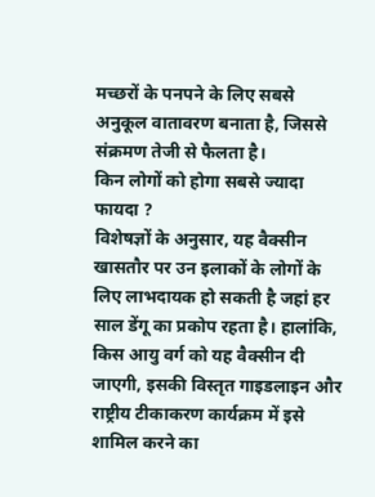मच्छरों के पनपने के लिए सबसे अनुकूल वातावरण बनाता है, जिससे संक्रमण तेजी से फैलता है।
किन लोगों को होगा सबसे ज्यादा फायदा ?
विशेषज्ञों के अनुसार, यह वैक्सीन खासतौर पर उन इलाकों के लोगों के लिए लाभदायक हो सकती है जहां हर साल डेंगू का प्रकोप रहता है। हालांकि, किस आयु वर्ग को यह वैक्सीन दी जाएगी, इसकी विस्तृत गाइडलाइन और राष्ट्रीय टीकाकरण कार्यक्रम में इसे शामिल करने का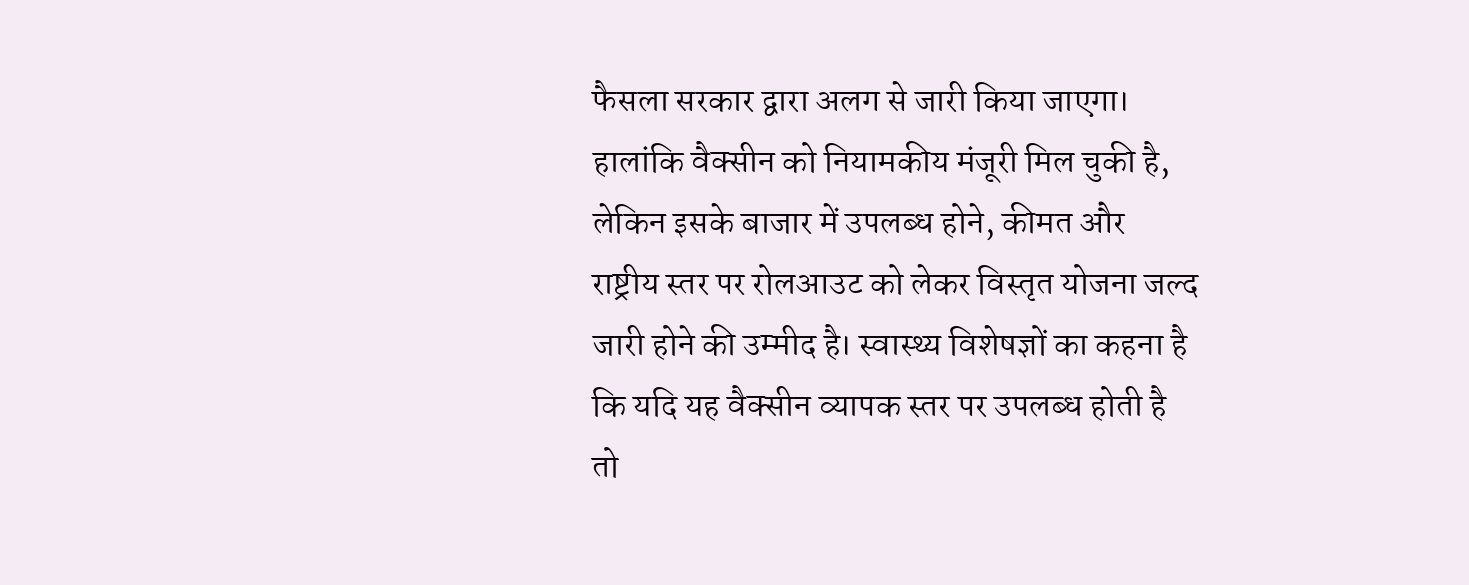फैसला सरकार द्वारा अलग से जारी किया जाएगा। हालांकि वैक्सीन को नियामकीय मंजूरी मिल चुकी है, लेकिन इसके बाजार में उपलब्ध होने, कीमत और राष्ट्रीय स्तर पर रोलआउट को लेकर विस्तृत योजना जल्द जारी होने की उम्मीद है। स्वास्थ्य विशेषज्ञों का कहना है कि यदि यह वैक्सीन व्यापक स्तर पर उपलब्ध होती है तो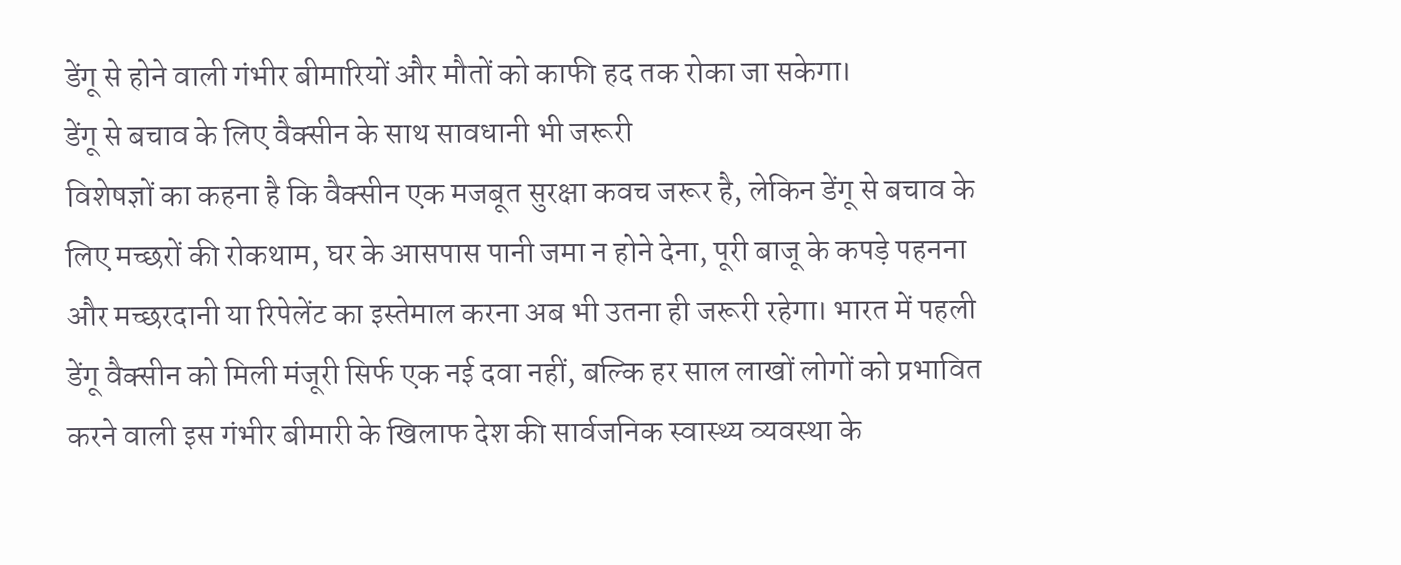डेंगू से होने वाली गंभीर बीमारियों और मौतों को काफी हद तक रोका जा सकेगा।
डेंगू से बचाव के लिए वैक्सीन के साथ सावधानी भी जरूरी
विशेषज्ञों का कहना है कि वैक्सीन एक मजबूत सुरक्षा कवच जरूर है, लेकिन डेंगू से बचाव के लिए मच्छरों की रोकथाम, घर के आसपास पानी जमा न होने देना, पूरी बाजू के कपड़े पहनना और मच्छरदानी या रिपेलेंट का इस्तेमाल करना अब भी उतना ही जरूरी रहेगा। भारत में पहली डेंगू वैक्सीन को मिली मंजूरी सिर्फ एक नई दवा नहीं, बल्कि हर साल लाखों लोगों को प्रभावित करने वाली इस गंभीर बीमारी के खिलाफ देश की सार्वजनिक स्वास्थ्य व्यवस्था के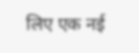लिए एक नई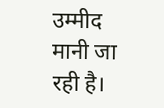उम्मीद मानी जा रही है।